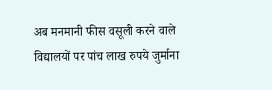अब मनमानी फीस वसूली करने वाले विद्यालयों पर पांच लाख रुपये जुर्माना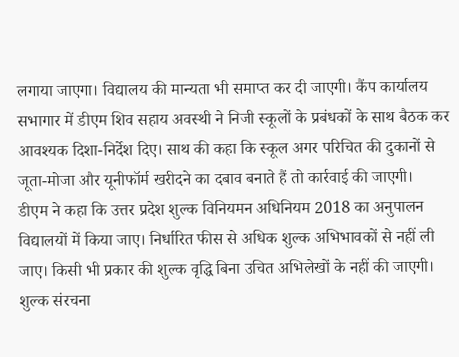लगाया जाएगा। विद्यालय की मान्यता भी समाप्त कर दी जाएगी। कैंप कार्यालय सभागार में डीएम शिव सहाय अवस्थी ने निजी स्कूलों के प्रबंधकों के साथ बैठक कर आवश्यक दिशा-निर्देश दिए। साथ की कहा कि स्कूल अगर परिचित की दुकानों से जूता-मोजा और यूनीफॉर्म खरीदने का दबाव बनाते हैं तो कार्रवाई की जाएगी।
डीएम ने कहा कि उत्तर प्रदेश शुल्क विनियमन अधिनियम 2018 का अनुपालन विद्यालयों में किया जाए। निर्धारित फीस से अधिक शुल्क अभिभावकों से नहीं ली जाए। किसी भी प्रकार की शुल्क वृद्धि बिना उचित अभिलेखों के नहीं की जाएगी।
शुल्क संरचना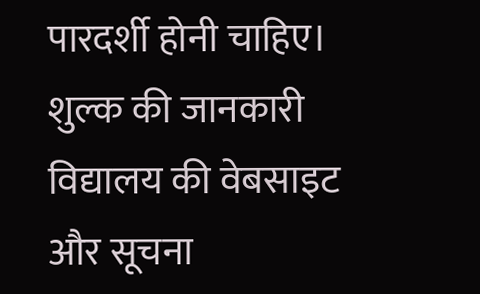पारदर्शी होनी चाहिए। शुल्क की जानकारी विद्यालय की वेबसाइट और सूचना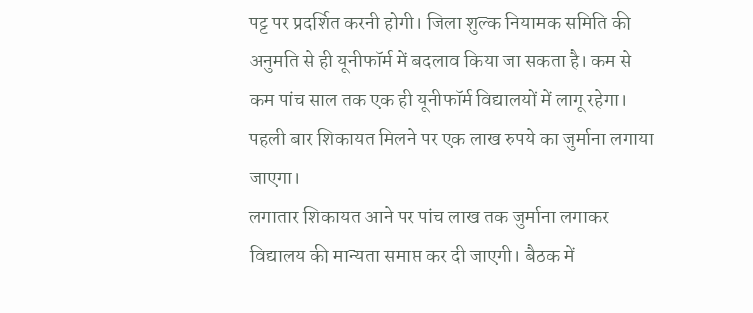पट्ट पर प्रदर्शित करनी होगी। जिला शुल्क नियामक समिति की अनुमति से ही यूनीफॉर्म में बदलाव किया जा सकता है। कम से कम पांच साल तक एक ही यूनीफॉर्म विद्यालयों में लागू रहेगा। पहली बार शिकायत मिलने पर एक लाख रुपये का जुर्माना लगाया जाएगा।
लगातार शिकायत आने पर पांच लाख तक जुर्माना लगाकर विद्यालय की मान्यता समाप्त कर दी जाएगी। बैठक में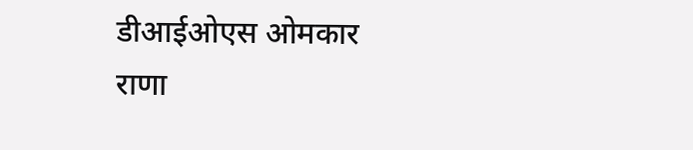डीआईओएस ओमकार राणा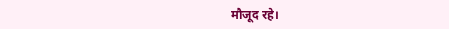मौजूद रहे।